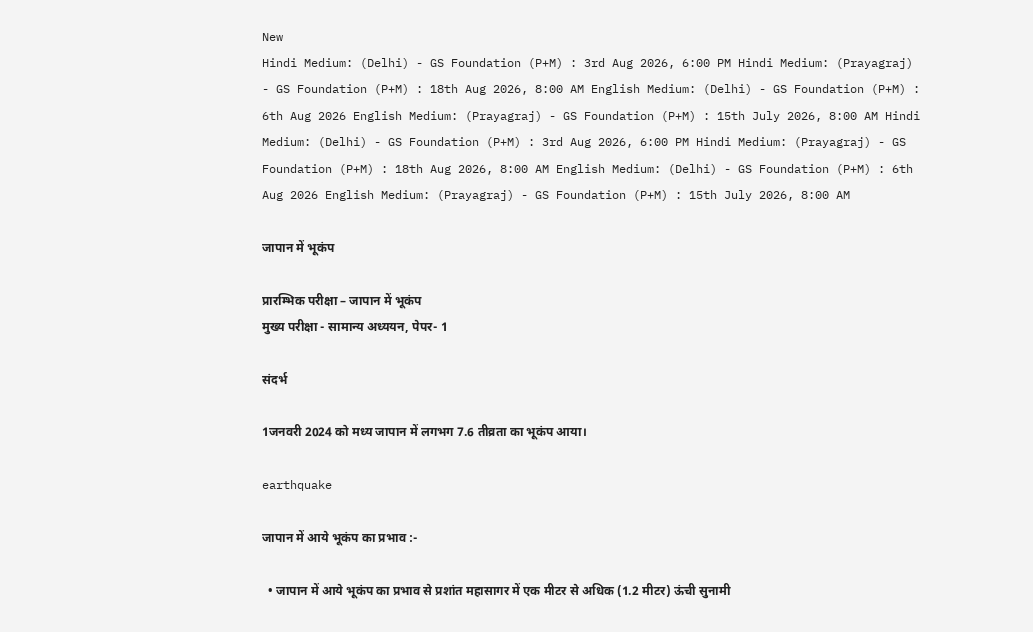New
Hindi Medium: (Delhi) - GS Foundation (P+M) : 3rd Aug 2026, 6:00 PM Hindi Medium: (Prayagraj) - GS Foundation (P+M) : 18th Aug 2026, 8:00 AM English Medium: (Delhi) - GS Foundation (P+M) : 6th Aug 2026 English Medium: (Prayagraj) - GS Foundation (P+M) : 15th July 2026, 8:00 AM Hindi Medium: (Delhi) - GS Foundation (P+M) : 3rd Aug 2026, 6:00 PM Hindi Medium: (Prayagraj) - GS Foundation (P+M) : 18th Aug 2026, 8:00 AM English Medium: (Delhi) - GS Foundation (P+M) : 6th Aug 2026 English Medium: (Prayagraj) - GS Foundation (P+M) : 15th July 2026, 8:00 AM

जापान में भूकंप

प्रारम्भिक परीक्षा – जापान में भूकंप
मुख्य परीक्षा - सामान्य अध्ययन, पेपर- 1

संदर्भ

1जनवरी 2024 को मध्य जापान में लगभग 7.6 तीव्रता का भूकंप आया।

earthquake

जापान में आये भूकंप का प्रभाव :-

  • जापान में आये भूकंप का प्रभाव से प्रशांत महासागर में एक मीटर से अधिक (1.2 मीटर) ऊंची सुनामी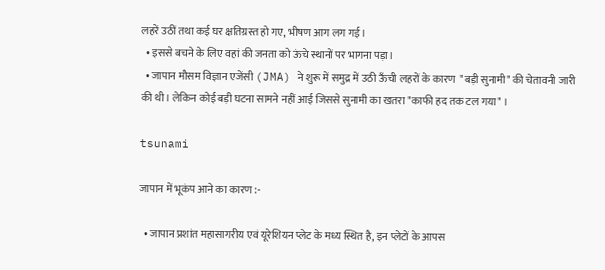लहरें उठीं तथा कई घर क्षतिग्रस्त हो गए, भीषण आग लग गई।
  • इससे बचने के लिए वहां की जनता को ऊंचे स्थानों पर भागना पड़ा।
  • जापान मौसम विज्ञान एजेंसी (JMA) ने शुरू में समुद्र में उठी ऊँची लहरों के कारण  "बड़ी सुनामी" की चेतावनी जारी की थी। लेकिन कोई बड़ी घटना सामने नहीं आई जिससे सुनामी का खतरा "काफी हद तक टल गया" ।

tsunami

जापान में भूकंप आने का कारण :-

  • जापान प्रशांत महासागरीय एवं यूरेशियन प्लेट के मध्य स्थित है, इन प्लेटों के आपस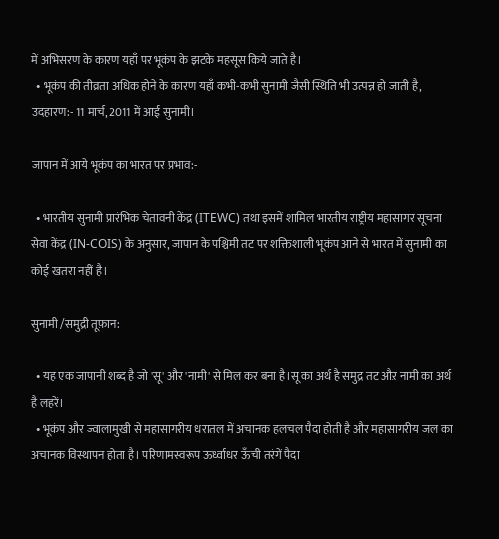में अभिसरण के कारण यहाँ पर भूकंप के झटके महसूस किये जाते है।
  • भूकंप की तीव्रता अधिक होने के कारण यहाँ कभी-कभी सुनामी जैसी स्थिति भी उत्पन्न हो जाती है, उदहारण:- 11 मार्च, 2011 में आई सुनामी।

जापान में आये भूकंप का भारत पर प्रभाव:-

  • भारतीय सुनामी प्रारंभिक चेतावनी केंद्र (ITEWC) तथा इसमें शामिल भारतीय राष्ट्रीय महासागर सूचना सेवा केंद्र (IN-COIS) के अनुसार, जापान के पश्चिमी तट पर शक्तिशाली भूकंप आने से भारत में सुनामी का कोई खतरा नहीं है।

सुनामी /समुद्री तूफ़ान:

  • यह एक जापानी शब्द है जो 'सू' और 'नामी' से मिल कर बना है।सू का अर्थ है समुद्र तट औऱ नामी का अर्थ है लहरें।
  • भूकंप और ज्वालामुखी से महासागरीय धरातल में अचानक हलचल पैदा होती है और महासागरीय जल का अचानक विस्थापन होता है। परिणामस्वरूप ऊर्ध्वाधर ऊँची तरंगें पैदा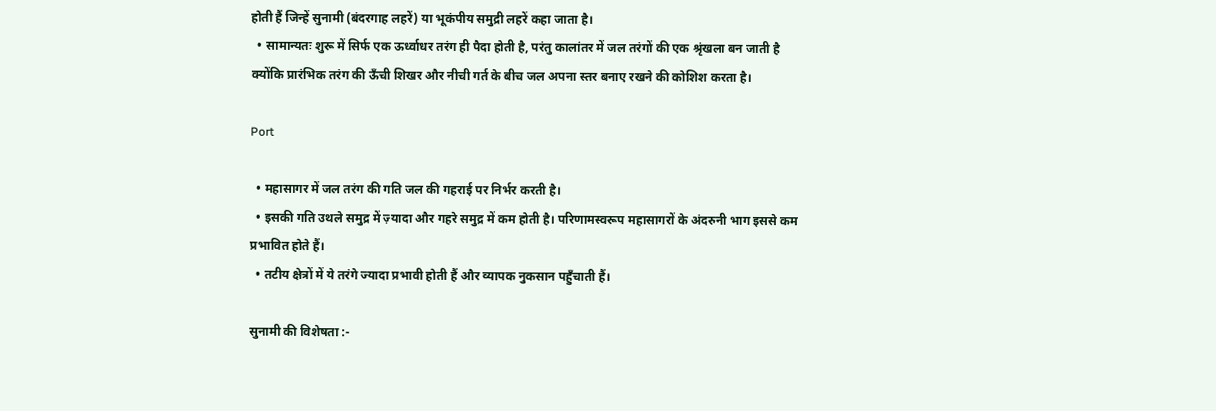होती हैं जिन्हें सुनामी (बंदरगाह लहरें) या भूकंपीय समुद्री लहरें कहा जाता है।
  • सामान्यतः शुरू में सिर्फ एक ऊर्ध्वाधर तरंग ही पैदा होती है, परंतु कालांतर में जल तरंगों की एक श्रृंखला बन जाती है क्योंकि प्रारंभिक तरंग की ऊँची शिखर और नीची गर्त के बीच जल अपना स्तर बनाए रखने की कोशिश करता है।

Port

  • महासागर में जल तरंग की गति जल की गहराई पर निर्भर करती है।
  • इसकी गति उथले समुद्र में ज़्यादा और गहरे समुद्र में कम होती है। परिणामस्वरूप महासागरों के अंदरुनी भाग इससे कम प्रभावित होते हैं।
  • तटीय क्षेत्रों में ये तरंगे ज्यादा प्रभावी होती हैं और व्यापक नुकसान पहुँचाती हैं।

सुनामी की विशेषता :-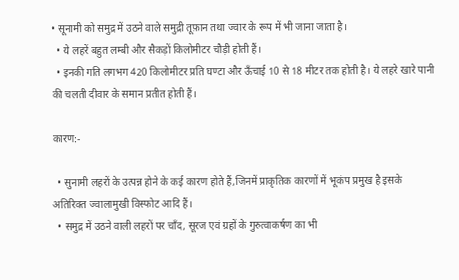• सूनामी को समुद्र में उठने वाले समुद्री तूफ़ान तथा ज्वार के रूप में भी जाना जाता है।
  • ये लहरें बहुत लम्बी और सैकड़ों किलोमीटर चौड़ी होती हैं।
  • इनकी गति लगभग 420 किलोमीटर प्रति घण्टा और ऊँचाई 10 से 18 मीटर तक होती है। ये लहरे खारे पानी की चलती दीवार के समान प्रतीत होती हैं।

कारण:-

  • सुनामी लहरों के उत्पन्न होने के कई कारण होते हैं,जिनमें प्राकृतिक कारणों में भूकंप प्रमुख है इसके अतिरिक्त ज्वालामुखी विस्फोट आदि हैं।
  • समुद्र में उठने वाली लहरों पर चाँद, सूरज एवं ग्रहों के गुरुत्वाकर्षण का भी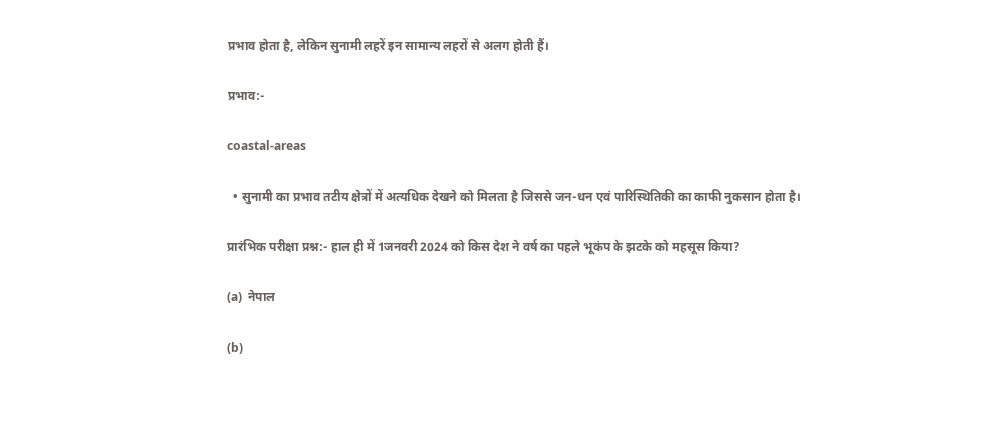प्रभाव होता है, लेकिन सुनामी लहरें इन सामान्य लहरों से अलग होती हैं।

प्रभाव:-

coastal-areas

  • सुनामी का प्रभाव तटीय क्षेत्रों में अत्यधिक देखने को मिलता है जिससे जन-धन एवं पारिस्थितिकी का काफी नुकसान होता है।

प्रारंभिक परीक्षा प्रश्न:- हाल ही में 1जनवरी 2024 को किस देश ने वर्ष का पहले भूकंप के झटके को महसूस किया?

(a)  नेपाल

(b)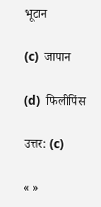भूटान

(c)  जापान

(d)  फिलीपिंस

उत्तर: (c)

« »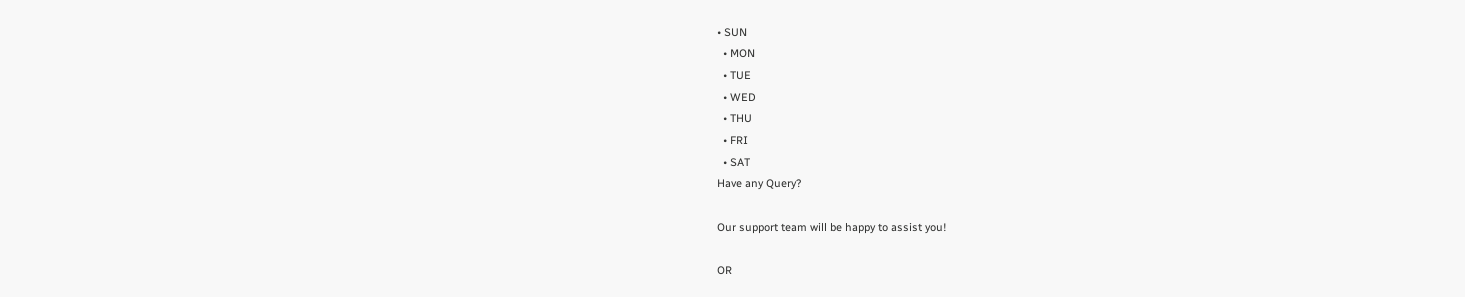• SUN
  • MON
  • TUE
  • WED
  • THU
  • FRI
  • SAT
Have any Query?

Our support team will be happy to assist you!

OR